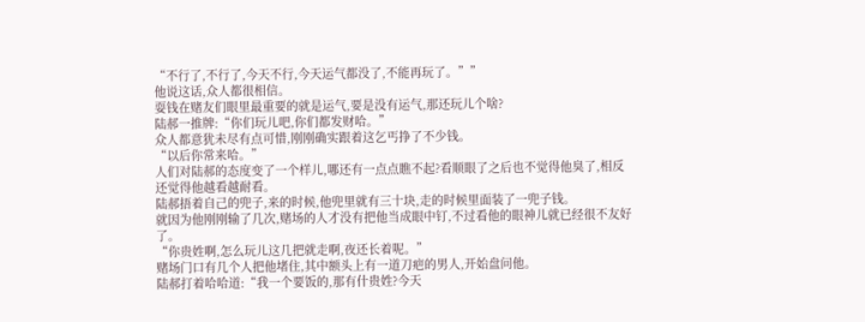“不行了,不行了,今天不行,今天运气都没了,不能再玩了。””
他说这话,众人都很相信。
耍钱在赌友们眼里最重要的就是运气,要是没有运气,那还玩儿个啥?
陆郝一推牌:“你们玩儿吧,你们都发财哈。”
众人都意犹未尽有点可惜,刚刚确实跟着这乞丐挣了不少钱。
“以后你常来哈。”
人们对陆郝的态度变了一个样儿,哪还有一点点瞧不起?看顺眼了之后也不觉得他臭了,相反还觉得他越看越耐看。
陆郝捂着自己的兜子,来的时候,他兜里就有三十块,走的时候里面装了一兜子钱。
就因为他刚刚输了几次,赌场的人才没有把他当成眼中钉,不过看他的眼神儿就已经很不友好了。
“你贵姓啊,怎么玩儿这几把就走啊,夜还长着呢。”
赌场门口有几个人把他堵住,其中额头上有一道刀疤的男人,开始盘问他。
陆郝打着哈哈道:“我一个要饭的,那有什贵姓?今天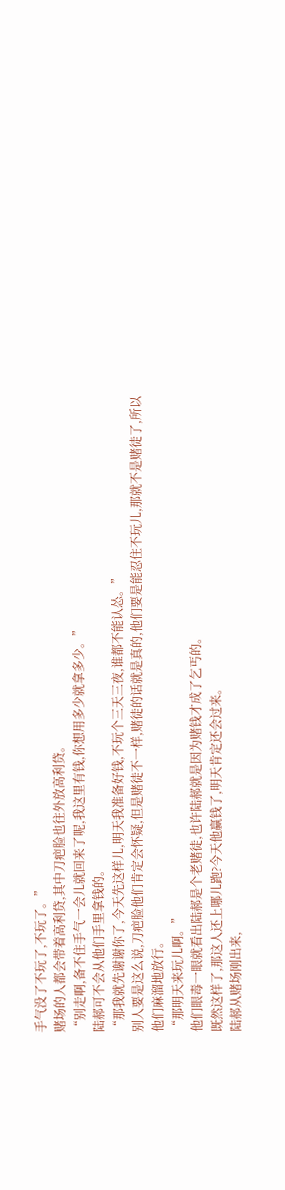手气没了不玩了,不玩了。”
赌场的人都会带着高利贷,其中刀疤脸也往外放高利贷。
“别走啊,备不住手气一会儿就回来了呢,我这里有钱,你想用多少就拿多少。”
陆郝可不会从他们手里拿钱的。
“那我就先谢谢你了,今天先这样儿,明天我准备好钱,不玩个三天三夜,谁都不能认怂。”
别人要是这么说,刀疤脸他们肯定会怀疑,但是赌徒不一样,赌徒的话就是真的,他们要是能忍住不玩儿,那就不是赌徒了,所以他们麻溜地放行。
“那明天来玩儿啊。”
他们眼毒一眼就看出陆郝是个老赌徒,也许陆郝就是因为赌钱才成了乞丐的。
既然这样了,那这人还上哪儿跑?今天他赢钱了,明天肯定还会过来。
陆郝从赌场刚出来,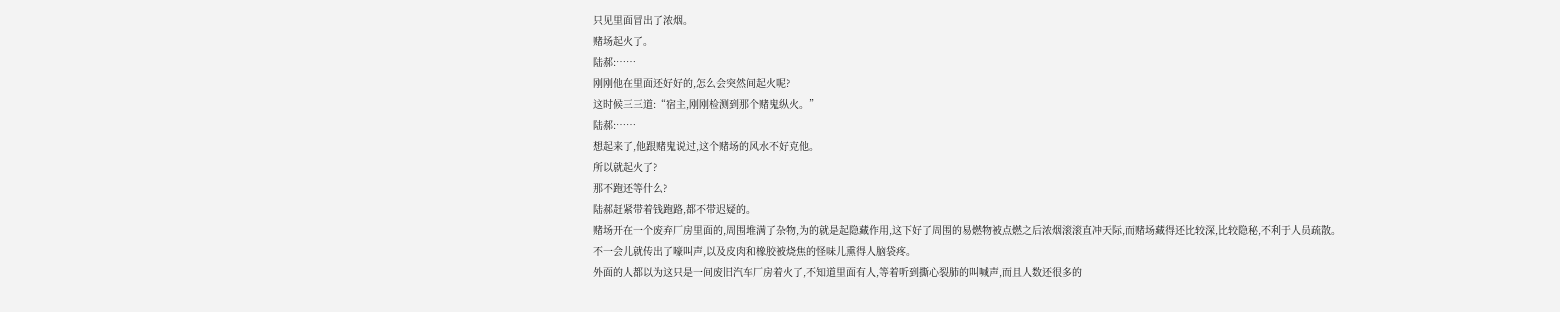只见里面冒出了浓烟。
赌场起火了。
陆郝:……
刚刚他在里面还好好的,怎么会突然间起火呢?
这时候三三道:“宿主,刚刚检测到那个赌鬼纵火。”
陆郝:……
想起来了,他跟赌鬼说过,这个赌场的风水不好克他。
所以就起火了?
那不跑还等什么?
陆郝赶紧带着钱跑路,都不带迟疑的。
赌场开在一个废弃厂房里面的,周围堆满了杂物,为的就是起隐藏作用,这下好了周围的易燃物被点燃之后浓烟滚滚直冲天际,而赌场藏得还比较深,比较隐秘,不利于人员疏散。
不一会儿就传出了嚎叫声,以及皮肉和橡胶被烧焦的怪味儿熏得人脑袋疼。
外面的人都以为这只是一间废旧汽车厂房着火了,不知道里面有人,等着听到撕心裂肺的叫喊声,而且人数还很多的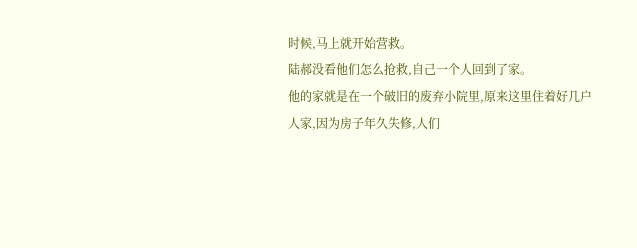时候,马上就开始营救。
陆郝没看他们怎么抢救,自己一个人回到了家。
他的家就是在一个破旧的废弃小院里,原来这里住着好几户人家,因为房子年久失修,人们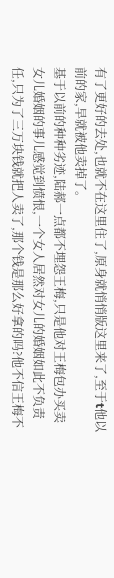有了更好的去处,也就不在这里住了,原身就悄悄版这里来了,至于t他以前的家,早就被他卖掉了。
基于以前的种种劣迹,陆郝一点都不埋怨王梅,只是他对王梅包办买卖女儿婚姻的事儿感觉到愤恨,一个女人居然对女儿的婚姻如此不负责任,只为了三万块钱就把人卖了,那个钱是那么好拿的吗?他不信王梅不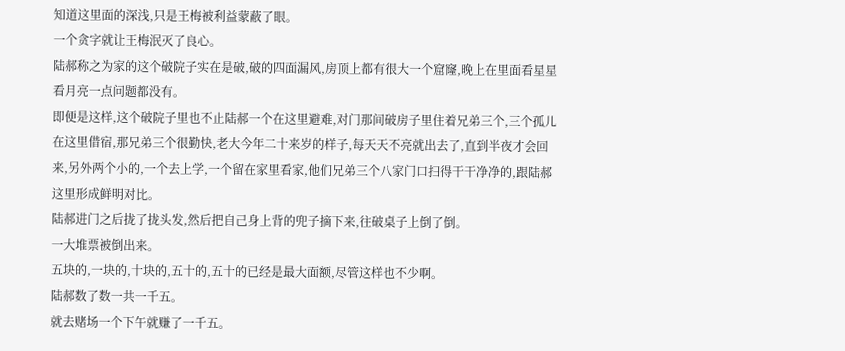知道这里面的深浅,只是王梅被利益蒙蔽了眼。
一个贪字就让王梅泯灭了良心。
陆郝称之为家的这个破院子实在是破,破的四面漏风,房顶上都有很大一个窟窿,晚上在里面看星星看月亮一点问题都没有。
即便是这样,这个破院子里也不止陆郝一个在这里避难,对门那间破房子里住着兄弟三个,三个孤儿在这里借宿,那兄弟三个很勤快,老大今年二十来岁的样子,每天天不亮就出去了,直到半夜才会回来,另外两个小的,一个去上学,一个留在家里看家,他们兄弟三个八家门口扫得干干净净的,跟陆郝这里形成鲜明对比。
陆郝进门之后拢了拢头发,然后把自己身上背的兜子摘下来,往破桌子上倒了倒。
一大堆票被倒出来。
五块的,一块的,十块的,五十的,五十的已经是最大面额,尽管这样也不少啊。
陆郝数了数一共一千五。
就去赌场一个下午就赚了一千五。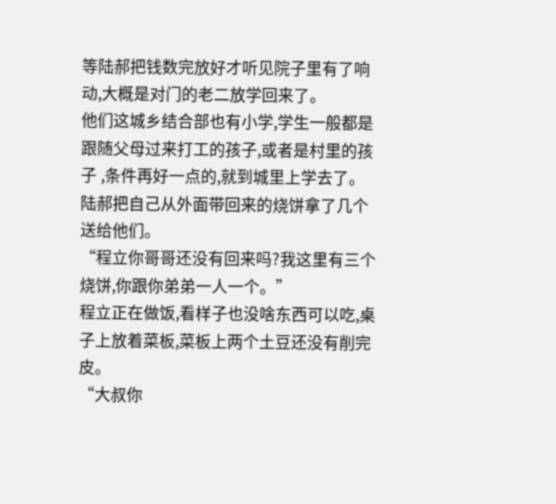等陆郝把钱数完放好才听见院子里有了响动,大概是对门的老二放学回来了。
他们这城乡结合部也有小学,学生一般都是跟随父母过来打工的孩子,或者是村里的孩子 ,条件再好一点的,就到城里上学去了。
陆郝把自己从外面带回来的烧饼拿了几个送给他们。
“程立你哥哥还没有回来吗?我这里有三个烧饼,你跟你弟弟一人一个。”
程立正在做饭,看样子也没啥东西可以吃,桌子上放着菜板,菜板上两个土豆还没有削完皮。
“大叔你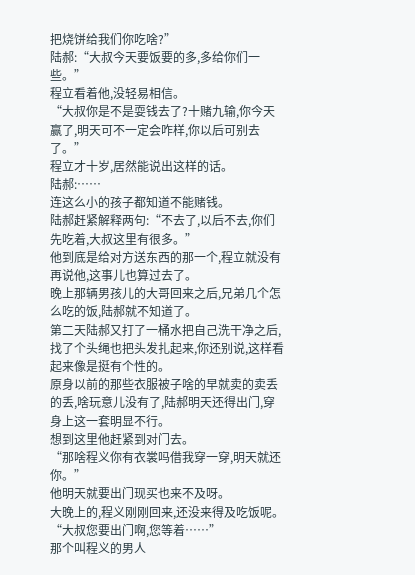把烧饼给我们你吃啥?”
陆郝:“大叔今天要饭要的多,多给你们一些。”
程立看着他,没轻易相信。
“大叔你是不是耍钱去了?十赌九输,你今天赢了,明天可不一定会咋样,你以后可别去了。”
程立才十岁,居然能说出这样的话。
陆郝:……
连这么小的孩子都知道不能赌钱。
陆郝赶紧解释两句:“不去了,以后不去,你们先吃着,大叔这里有很多。”
他到底是给对方送东西的那一个,程立就没有再说他,这事儿也算过去了。
晚上那辆男孩儿的大哥回来之后,兄弟几个怎么吃的饭,陆郝就不知道了。
第二天陆郝又打了一桶水把自己洗干净之后,找了个头绳也把头发扎起来,你还别说,这样看起来像是挺有个性的。
原身以前的那些衣服被子啥的早就卖的卖丢的丢,啥玩意儿没有了,陆郝明天还得出门,穿身上这一套明显不行。
想到这里他赶紧到对门去。
“那啥程义你有衣裳吗借我穿一穿,明天就还你。”
他明天就要出门现买也来不及呀。
大晚上的,程义刚刚回来,还没来得及吃饭呢。
“大叔您要出门啊,您等着……”
那个叫程义的男人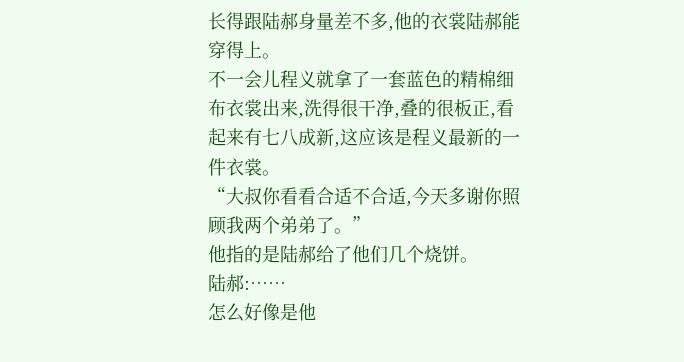长得跟陆郝身量差不多,他的衣裳陆郝能穿得上。
不一会儿程义就拿了一套蓝色的精棉细布衣裳出来,洗得很干净,叠的很板正,看起来有七八成新,这应该是程义最新的一件衣裳。
“大叔你看看合适不合适,今天多谢你照顾我两个弟弟了。”
他指的是陆郝给了他们几个烧饼。
陆郝:……
怎么好像是他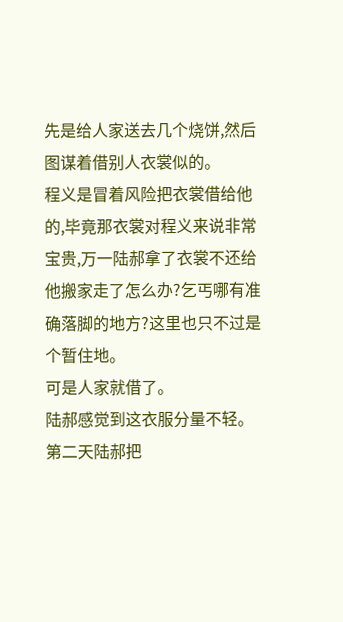先是给人家送去几个烧饼,然后图谋着借别人衣裳似的。
程义是冒着风险把衣裳借给他的,毕竟那衣裳对程义来说非常宝贵,万一陆郝拿了衣裳不还给他搬家走了怎么办?乞丐哪有准确落脚的地方?这里也只不过是个暂住地。
可是人家就借了。
陆郝感觉到这衣服分量不轻。
第二天陆郝把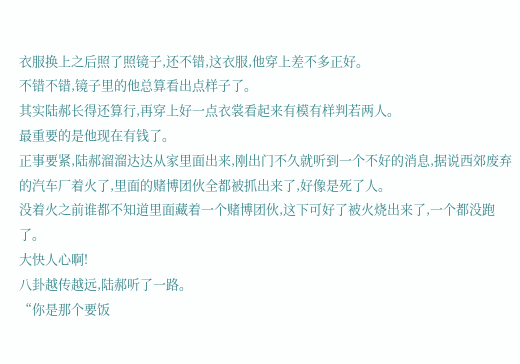衣服换上之后照了照镜子,还不错,这衣服,他穿上差不多正好。
不错不错,镜子里的他总算看出点样子了。
其实陆郝长得还算行,再穿上好一点衣裳看起来有模有样判若两人。
最重要的是他现在有钱了。
正事要紧,陆郝溜溜达达从家里面出来,刚出门不久就听到一个不好的消息,据说西郊废弃的汽车厂着火了,里面的赌博团伙全都被抓出来了,好像是死了人。
没着火之前谁都不知道里面藏着一个赌博团伙,这下可好了被火烧出来了,一个都没跑了。
大快人心啊!
八卦越传越远,陆郝听了一路。
“你是那个要饭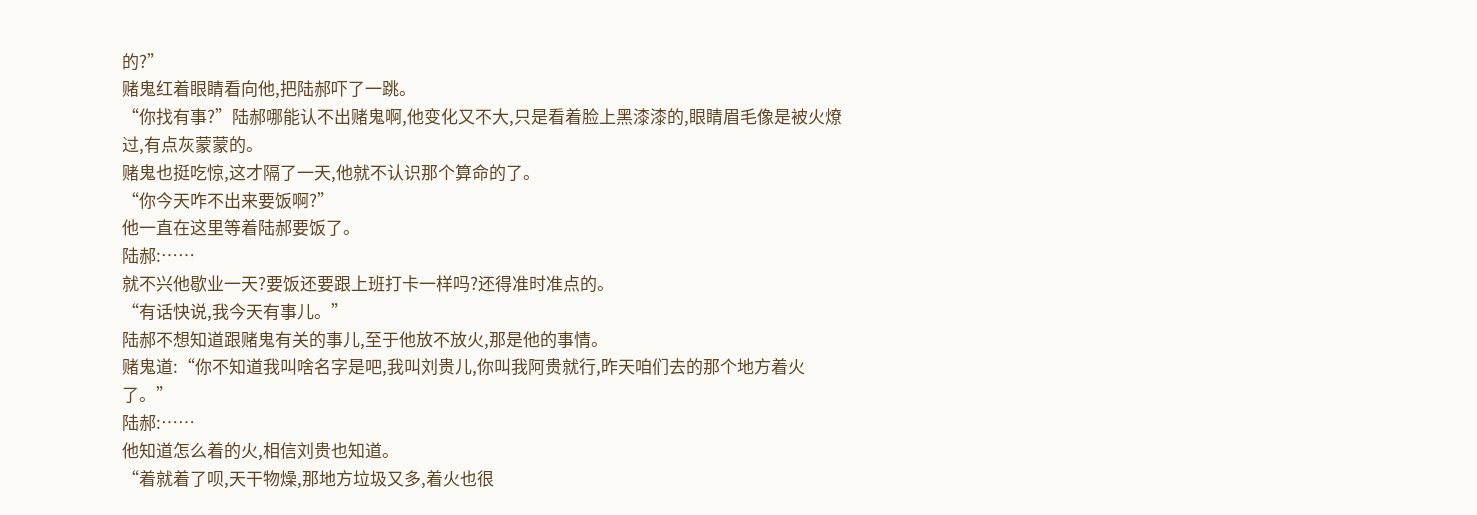的?”
赌鬼红着眼睛看向他,把陆郝吓了一跳。
“你找有事?”陆郝哪能认不出赌鬼啊,他变化又不大,只是看着脸上黑漆漆的,眼睛眉毛像是被火燎过,有点灰蒙蒙的。
赌鬼也挺吃惊,这才隔了一天,他就不认识那个算命的了。
“你今天咋不出来要饭啊?”
他一直在这里等着陆郝要饭了。
陆郝:……
就不兴他歇业一天?要饭还要跟上班打卡一样吗?还得准时准点的。
“有话快说,我今天有事儿。”
陆郝不想知道跟赌鬼有关的事儿,至于他放不放火,那是他的事情。
赌鬼道:“你不知道我叫啥名字是吧,我叫刘贵儿,你叫我阿贵就行,昨天咱们去的那个地方着火了。”
陆郝:……
他知道怎么着的火,相信刘贵也知道。
“着就着了呗,天干物燥,那地方垃圾又多,着火也很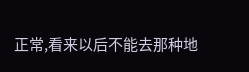正常,看来以后不能去那种地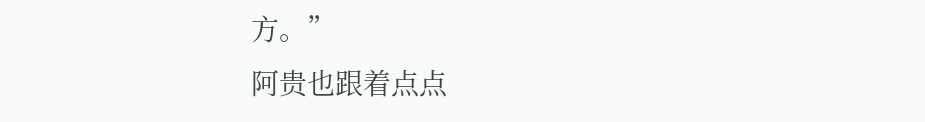方。”
阿贵也跟着点点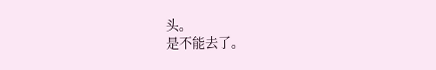头。
是不能去了。